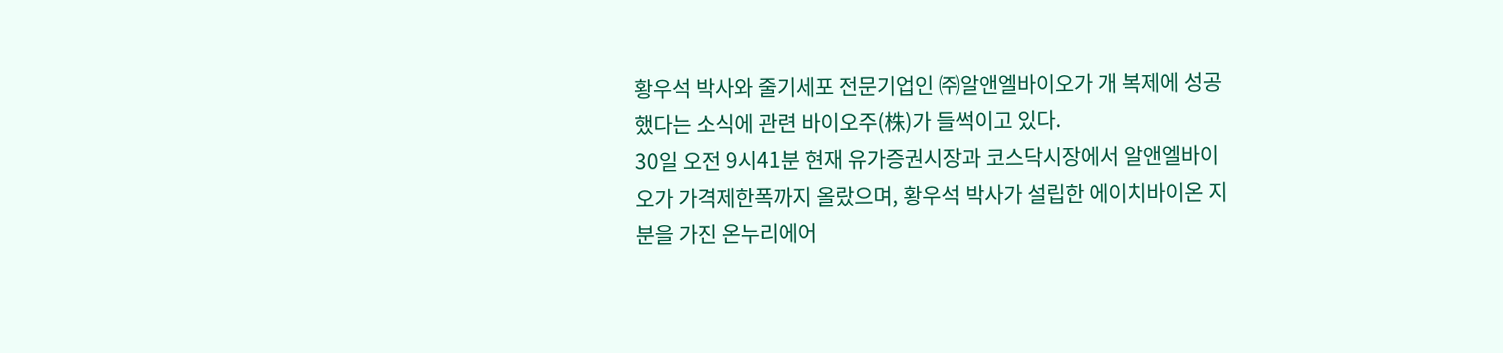황우석 박사와 줄기세포 전문기업인 ㈜알앤엘바이오가 개 복제에 성공했다는 소식에 관련 바이오주(株)가 들썩이고 있다.
30일 오전 9시41분 현재 유가증권시장과 코스닥시장에서 알앤엘바이오가 가격제한폭까지 올랐으며, 황우석 박사가 설립한 에이치바이온 지분을 가진 온누리에어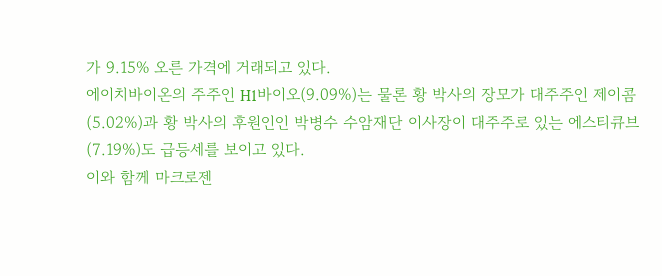가 9.15% 오른 가격에 거래되고 있다.
에이치바이온의 주주인 H1바이오(9.09%)는 물론 황 박사의 장모가 대주주인 제이콤(5.02%)과 황 박사의 후원인인 박병수 수암재단 이사장이 대주주로 있는 에스티큐브(7.19%)도 급등세를 보이고 있다.
이와 함께 마크로젠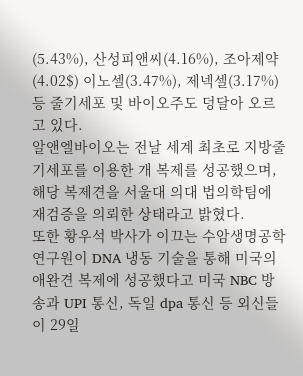(5.43%), 산성피앤씨(4.16%), 조아제약(4.02$) 이노셀(3.47%), 제넥셀(3.17%) 등 줄기세포 및 바이오주도 덩달아 오르고 있다.
알앤엘바이오는 전날 세계 최초로 지방줄기세포를 이용한 개 복제를 성공했으며, 해당 복제견을 서울대 의대 법의학팀에 재검증을 의뢰한 상태라고 밝혔다.
또한 황우석 박사가 이끄는 수암생명공학연구원이 DNA 냉동 기술을 통해 미국의 애완견 복제에 성공했다고 미국 NBC 방송과 UPI 통신, 독일 dpa 통신 등 외신들이 29일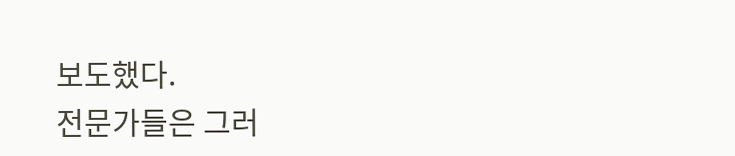보도했다.
전문가들은 그러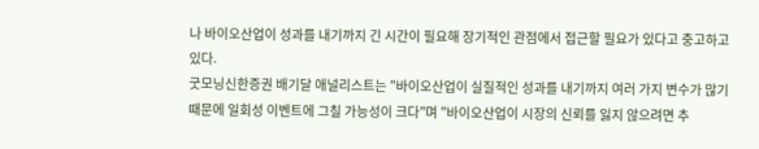나 바이오산업이 성과를 내기까지 긴 시간이 필요해 장기적인 관점에서 접근할 필요가 있다고 충고하고 있다.
굿모닝신한증권 배기달 애널리스트는 "바이오산업이 실질적인 성과를 내기까지 여러 가지 변수가 많기 때문에 일회성 이벤트에 그칠 가능성이 크다"며 "바이오산업이 시장의 신뢰를 잃지 않으려면 추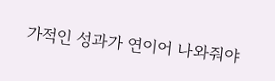가적인 성과가 연이어 나와줘야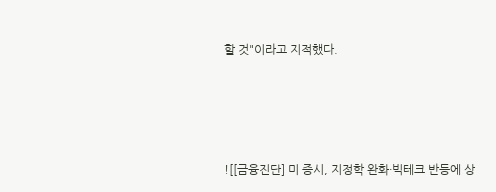할 것"이라고 지적했다.







![[금융진단] 미 증시, 지정학 완화·빅테크 반등에 상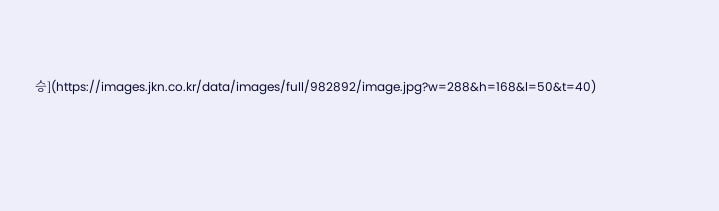승](https://images.jkn.co.kr/data/images/full/982892/image.jpg?w=288&h=168&l=50&t=40)